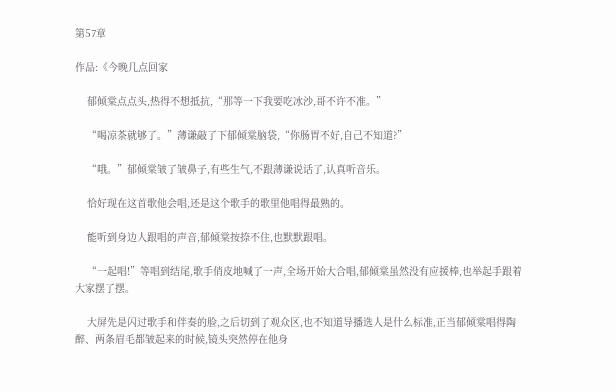第57章

作品:《今晚几点回家

    郁倾棠点点头,热得不想抵抗,“那等一下我要吃冰沙,哥不许不准。”

    “喝凉茶就够了。”薄谦敲了下郁倾棠脑袋,“你肠胃不好,自己不知道?”

    “哦。”郁倾棠皱了皱鼻子,有些生气,不跟薄谦说话了,认真听音乐。

    恰好现在这首歌他会唱,还是这个歌手的歌里他唱得最熟的。

    能听到身边人跟唱的声音,郁倾棠按捺不住,也默默跟唱。

    “一起唱!”等唱到结尾,歌手俏皮地喊了一声,全场开始大合唱,郁倾棠虽然没有应援棒,也举起手跟着大家摆了摆。

    大屏先是闪过歌手和伴奏的脸,之后切到了观众区,也不知道导播选人是什么标准,正当郁倾棠唱得陶醉、两条眉毛都皱起来的时候,镜头突然停在他身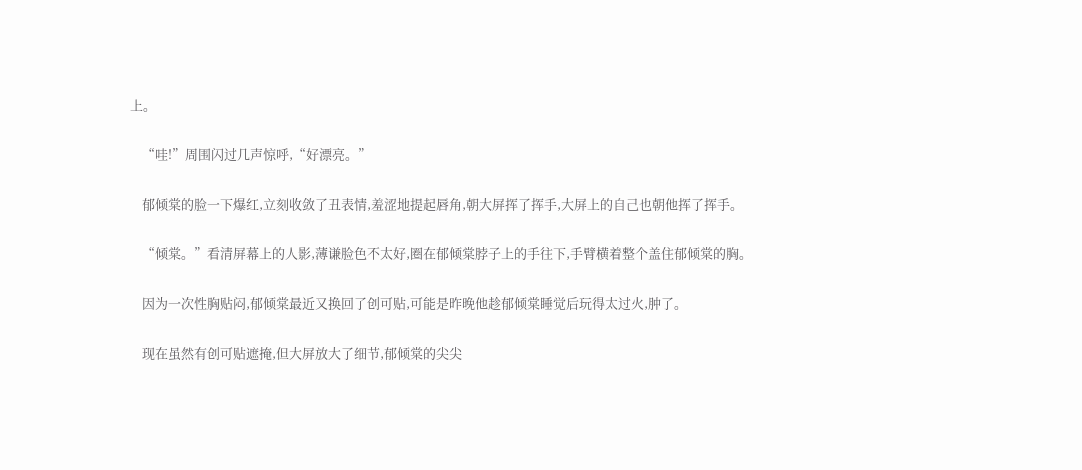上。

    “哇!”周围闪过几声惊呼,“好漂亮。”

    郁倾棠的脸一下爆红,立刻收敛了丑表情,羞涩地提起唇角,朝大屏挥了挥手,大屏上的自己也朝他挥了挥手。

    “倾棠。”看清屏幕上的人影,薄谦脸色不太好,圈在郁倾棠脖子上的手往下,手臂横着整个盖住郁倾棠的胸。

    因为一次性胸贴闷,郁倾棠最近又换回了创可贴,可能是昨晚他趁郁倾棠睡觉后玩得太过火,肿了。

    现在虽然有创可贴遮掩,但大屏放大了细节,郁倾棠的尖尖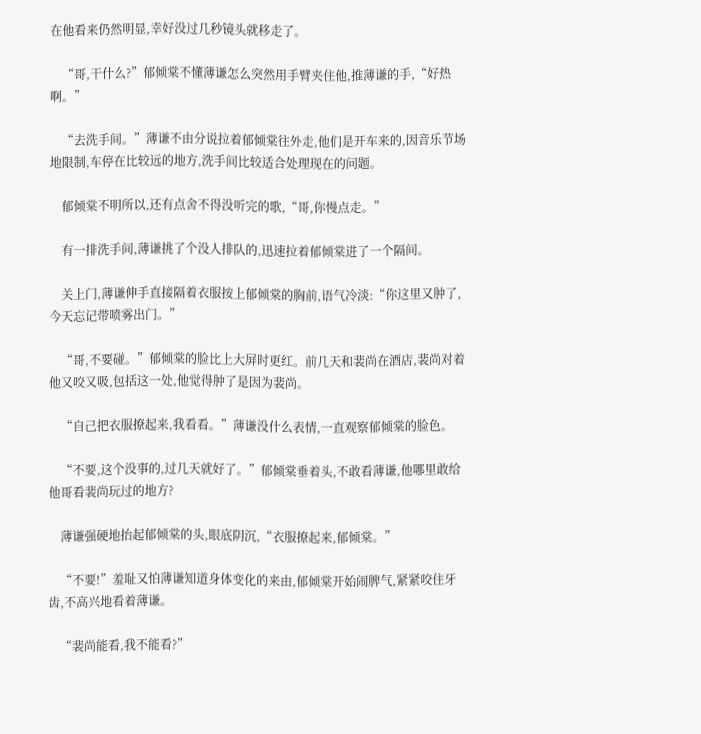在他看来仍然明显,幸好没过几秒镜头就移走了。

    “哥,干什么?”郁倾棠不懂薄谦怎么突然用手臂夹住他,推薄谦的手,“好热啊。”

    “去洗手间。”薄谦不由分说拉着郁倾棠往外走,他们是开车来的,因音乐节场地限制,车停在比较远的地方,洗手间比较适合处理现在的问题。

    郁倾棠不明所以,还有点舍不得没听完的歌,“哥,你慢点走。”

    有一排洗手间,薄谦挑了个没人排队的,迅速拉着郁倾棠进了一个隔间。

    关上门,薄谦伸手直接隔着衣服按上郁倾棠的胸前,语气冷淡:“你这里又肿了,今天忘记带喷雾出门。”

    “哥,不要碰。”郁倾棠的脸比上大屏时更红。前几天和裴尚在酒店,裴尚对着他又咬又吸,包括这一处,他觉得肿了是因为裴尚。

    “自己把衣服撩起来,我看看。”薄谦没什么表情,一直观察郁倾棠的脸色。

    “不要,这个没事的,过几天就好了。”郁倾棠垂着头,不敢看薄谦,他哪里敢给他哥看裴尚玩过的地方?

    薄谦强硬地抬起郁倾棠的头,眼底阴沉,“衣服撩起来,郁倾棠。”

    “不要!”羞耻又怕薄谦知道身体变化的来由,郁倾棠开始闹脾气,紧紧咬住牙齿,不高兴地看着薄谦。

    “裴尚能看,我不能看?”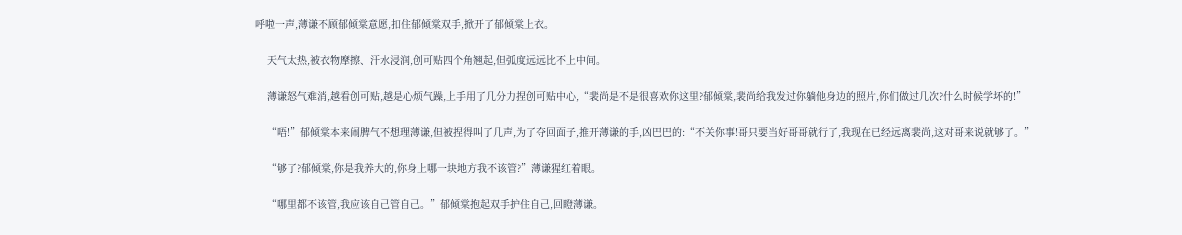呼啦一声,薄谦不顾郁倾棠意愿,扣住郁倾棠双手,掀开了郁倾棠上衣。

    天气太热,被衣物摩擦、汗水浸润,创可贴四个角翘起,但弧度远远比不上中间。

    薄谦怒气难消,越看创可贴,越是心烦气躁,上手用了几分力捏创可贴中心,“裴尚是不是很喜欢你这里?郁倾棠,裴尚给我发过你躺他身边的照片,你们做过几次?什么时候学坏的!”

    “唔!”郁倾棠本来闹脾气不想理薄谦,但被捏得叫了几声,为了夺回面子,推开薄谦的手,凶巴巴的:“不关你事!哥只要当好哥哥就行了,我现在已经远离裴尚,这对哥来说就够了。”

    “够了?郁倾棠,你是我养大的,你身上哪一块地方我不该管?”薄谦猩红着眼。

    “哪里都不该管,我应该自己管自己。”郁倾棠抱起双手护住自己,回瞪薄谦。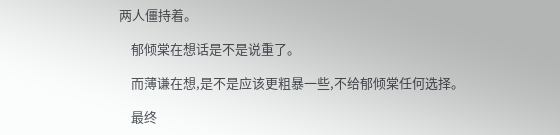两人僵持着。

    郁倾棠在想话是不是说重了。

    而薄谦在想,是不是应该更粗暴一些,不给郁倾棠任何选择。

    最终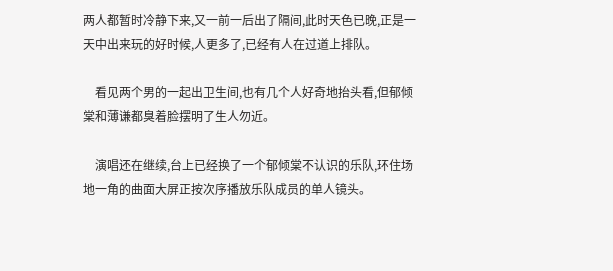两人都暂时冷静下来,又一前一后出了隔间,此时天色已晚,正是一天中出来玩的好时候,人更多了,已经有人在过道上排队。

    看见两个男的一起出卫生间,也有几个人好奇地抬头看,但郁倾棠和薄谦都臭着脸摆明了生人勿近。

    演唱还在继续,台上已经换了一个郁倾棠不认识的乐队,环住场地一角的曲面大屏正按次序播放乐队成员的单人镜头。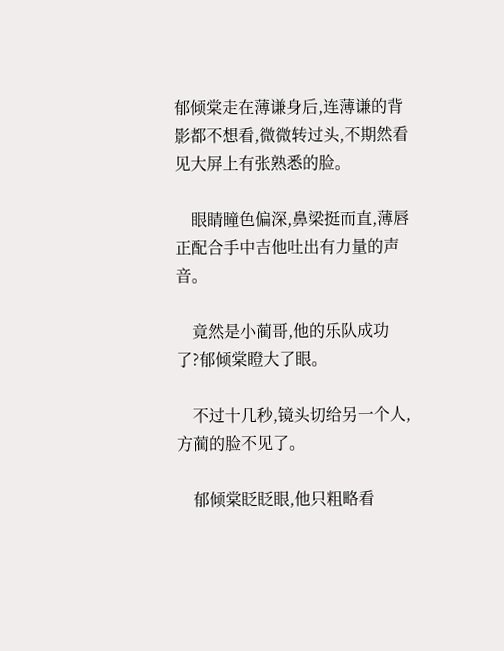郁倾棠走在薄谦身后,连薄谦的背影都不想看,微微转过头,不期然看见大屏上有张熟悉的脸。

    眼睛瞳色偏深,鼻梁挺而直,薄唇正配合手中吉他吐出有力量的声音。

    竟然是小蔺哥,他的乐队成功了?郁倾棠瞪大了眼。

    不过十几秒,镜头切给另一个人,方蔺的脸不见了。

    郁倾棠眨眨眼,他只粗略看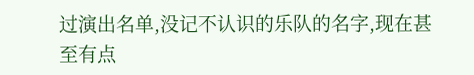过演出名单,没记不认识的乐队的名字,现在甚至有点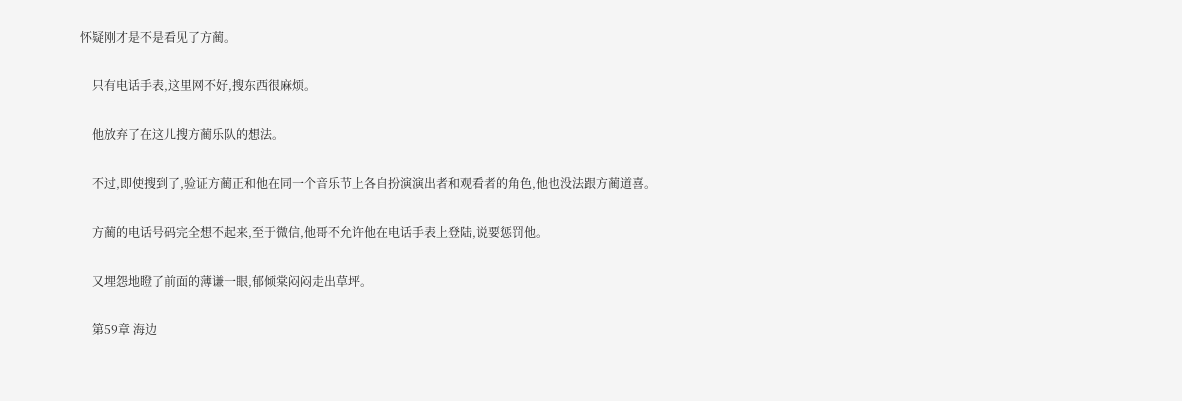怀疑刚才是不是看见了方蔺。

    只有电话手表,这里网不好,搜东西很麻烦。

    他放弃了在这儿搜方蔺乐队的想法。

    不过,即使搜到了,验证方蔺正和他在同一个音乐节上各自扮演演出者和观看者的角色,他也没法跟方蔺道喜。

    方蔺的电话号码完全想不起来,至于微信,他哥不允许他在电话手表上登陆,说要惩罚他。

    又埋怨地瞪了前面的薄谦一眼,郁倾棠闷闷走出草坪。

    第59章 海边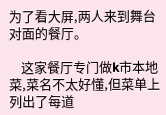为了看大屏,两人来到舞台对面的餐厅。

    这家餐厅专门做k市本地菜,菜名不太好懂,但菜单上列出了每道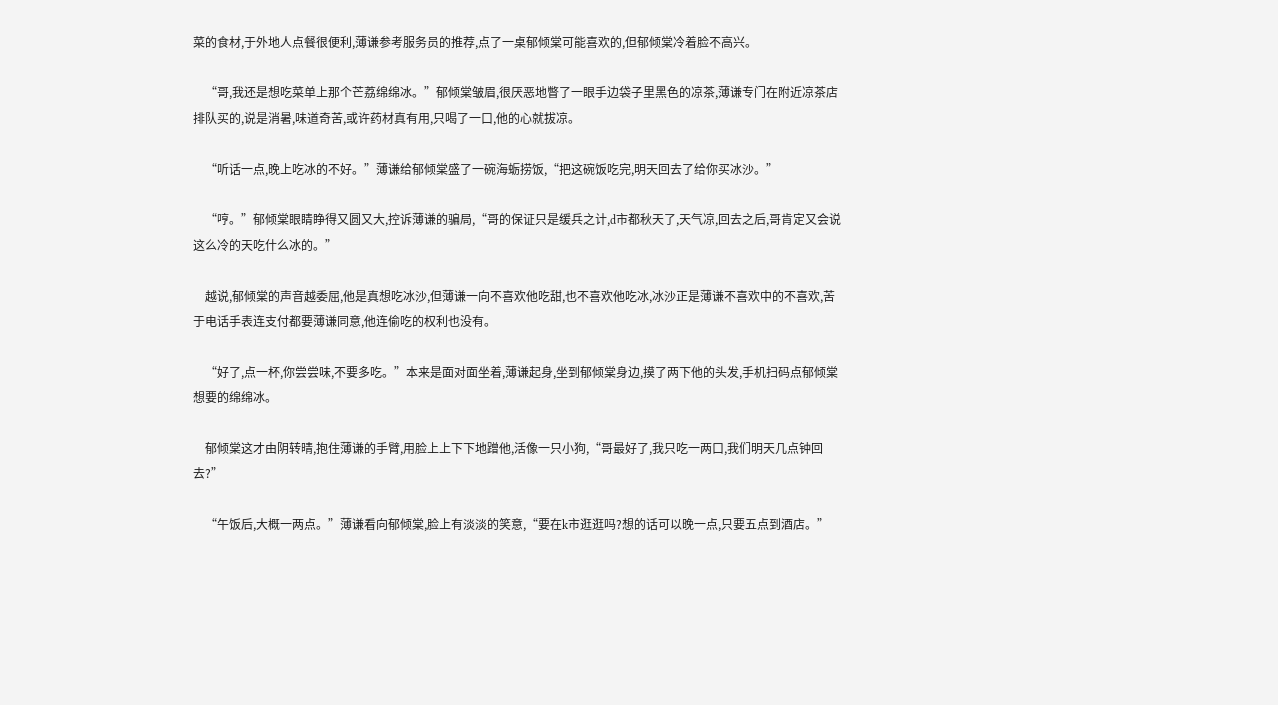菜的食材,于外地人点餐很便利,薄谦参考服务员的推荐,点了一桌郁倾棠可能喜欢的,但郁倾棠冷着脸不高兴。

    “哥,我还是想吃菜单上那个芒荔绵绵冰。”郁倾棠皱眉,很厌恶地瞥了一眼手边袋子里黑色的凉茶,薄谦专门在附近凉茶店排队买的,说是消暑,味道奇苦,或许药材真有用,只喝了一口,他的心就拔凉。

    “听话一点,晚上吃冰的不好。”薄谦给郁倾棠盛了一碗海蛎捞饭,“把这碗饭吃完,明天回去了给你买冰沙。”

    “哼。”郁倾棠眼睛睁得又圆又大,控诉薄谦的骗局,“哥的保证只是缓兵之计,d市都秋天了,天气凉,回去之后,哥肯定又会说这么冷的天吃什么冰的。”

    越说,郁倾棠的声音越委屈,他是真想吃冰沙,但薄谦一向不喜欢他吃甜,也不喜欢他吃冰,冰沙正是薄谦不喜欢中的不喜欢,苦于电话手表连支付都要薄谦同意,他连偷吃的权利也没有。

    “好了,点一杯,你尝尝味,不要多吃。”本来是面对面坐着,薄谦起身,坐到郁倾棠身边,摸了两下他的头发,手机扫码点郁倾棠想要的绵绵冰。

    郁倾棠这才由阴转晴,抱住薄谦的手臂,用脸上上下下地蹭他,活像一只小狗,“哥最好了,我只吃一两口,我们明天几点钟回去?”

    “午饭后,大概一两点。”薄谦看向郁倾棠,脸上有淡淡的笑意,“要在k市逛逛吗?想的话可以晚一点,只要五点到酒店。”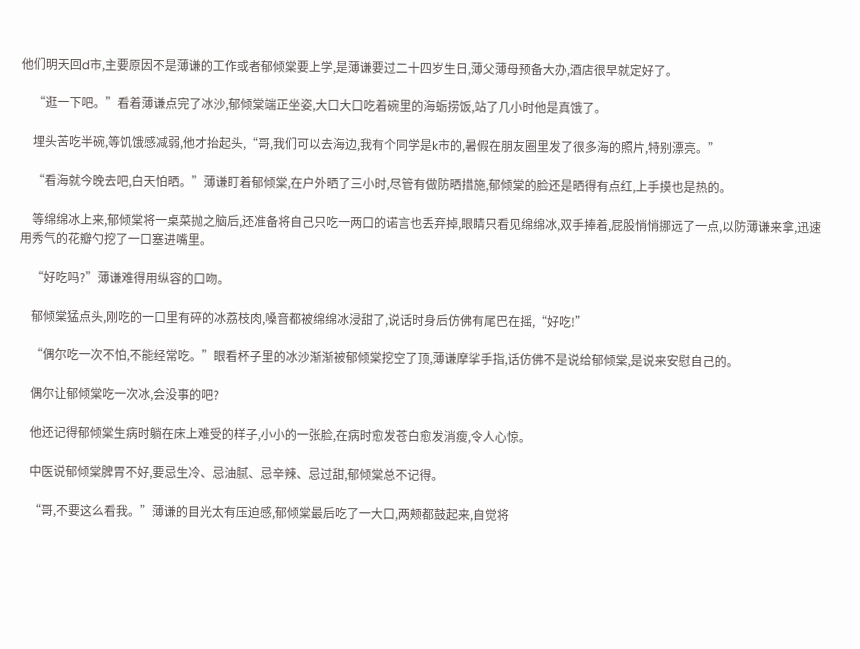他们明天回d市,主要原因不是薄谦的工作或者郁倾棠要上学,是薄谦要过二十四岁生日,薄父薄母预备大办,酒店很早就定好了。

    “逛一下吧。”看着薄谦点完了冰沙,郁倾棠端正坐姿,大口大口吃着碗里的海蛎捞饭,站了几小时他是真饿了。

    埋头苦吃半碗,等饥饿感减弱,他才抬起头,“哥,我们可以去海边,我有个同学是k市的,暑假在朋友圈里发了很多海的照片,特别漂亮。”

    “看海就今晚去吧,白天怕晒。”薄谦盯着郁倾棠,在户外晒了三小时,尽管有做防晒措施,郁倾棠的脸还是晒得有点红,上手摸也是热的。

    等绵绵冰上来,郁倾棠将一桌菜抛之脑后,还准备将自己只吃一两口的诺言也丢弃掉,眼睛只看见绵绵冰,双手捧着,屁股悄悄挪远了一点,以防薄谦来拿,迅速用秀气的花瓣勺挖了一口塞进嘴里。

    “好吃吗?”薄谦难得用纵容的口吻。

    郁倾棠猛点头,刚吃的一口里有碎的冰荔枝肉,嗓音都被绵绵冰浸甜了,说话时身后仿佛有尾巴在摇,“好吃!”

    “偶尔吃一次不怕,不能经常吃。”眼看杯子里的冰沙渐渐被郁倾棠挖空了顶,薄谦摩挲手指,话仿佛不是说给郁倾棠,是说来安慰自己的。

    偶尔让郁倾棠吃一次冰,会没事的吧?

    他还记得郁倾棠生病时躺在床上难受的样子,小小的一张脸,在病时愈发苍白愈发消瘦,令人心惊。

    中医说郁倾棠脾胃不好,要忌生冷、忌油腻、忌辛辣、忌过甜,郁倾棠总不记得。

    “哥,不要这么看我。”薄谦的目光太有压迫感,郁倾棠最后吃了一大口,两颊都鼓起来,自觉将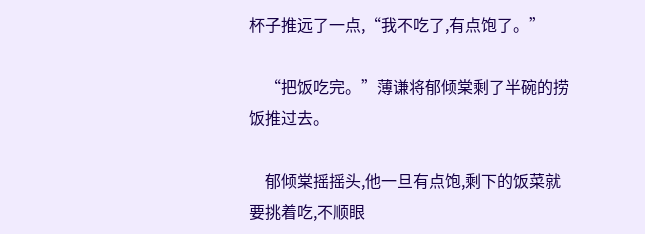杯子推远了一点,“我不吃了,有点饱了。”

    “把饭吃完。”薄谦将郁倾棠剩了半碗的捞饭推过去。

    郁倾棠摇摇头,他一旦有点饱,剩下的饭菜就要挑着吃,不顺眼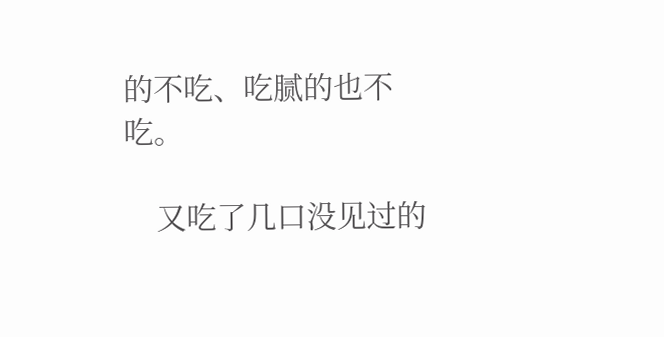的不吃、吃腻的也不吃。

    又吃了几口没见过的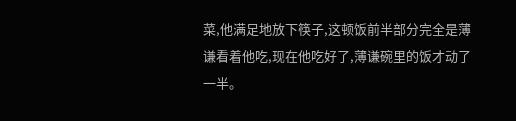菜,他满足地放下筷子,这顿饭前半部分完全是薄谦看着他吃,现在他吃好了,薄谦碗里的饭才动了一半。